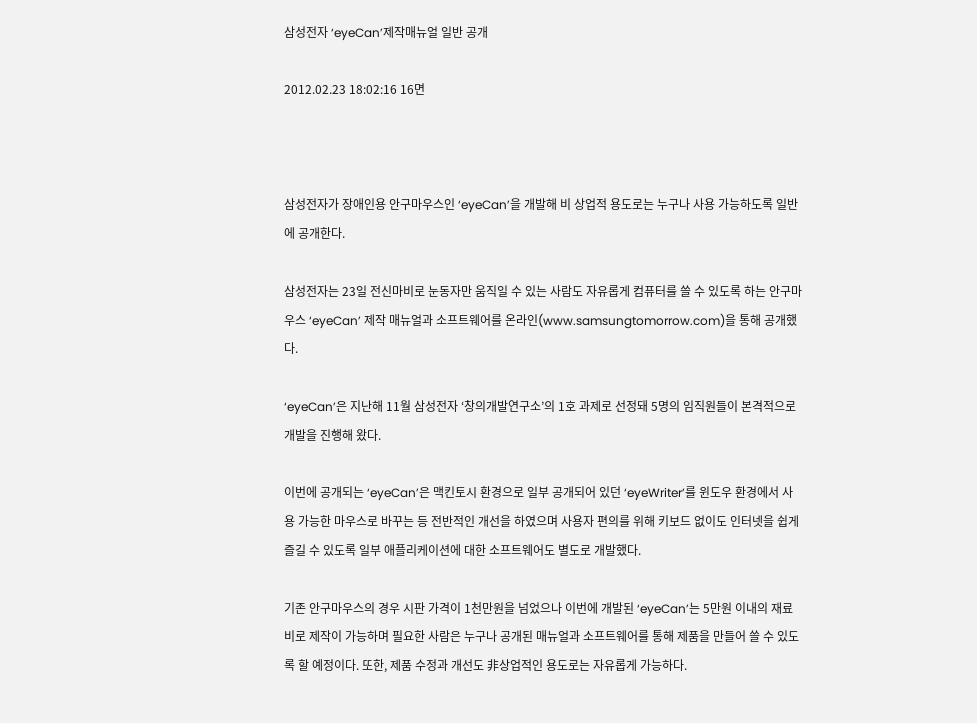삼성전자 ‘eyeCan’제작매뉴얼 일반 공개

2012.02.23 18:02:16 16면



삼성전자가 장애인용 안구마우스인 ‘eyeCan’을 개발해 비 상업적 용도로는 누구나 사용 가능하도록 일반에 공개한다.

삼성전자는 23일 전신마비로 눈동자만 움직일 수 있는 사람도 자유롭게 컴퓨터를 쓸 수 있도록 하는 안구마우스 ‘eyeCan’ 제작 매뉴얼과 소프트웨어를 온라인(www.samsungtomorrow.com)을 통해 공개했다.

‘eyeCan’은 지난해 11월 삼성전자 ‘창의개발연구소’의 1호 과제로 선정돼 5명의 임직원들이 본격적으로 개발을 진행해 왔다.

이번에 공개되는 ‘eyeCan’은 맥킨토시 환경으로 일부 공개되어 있던 ‘eyeWriter’를 윈도우 환경에서 사용 가능한 마우스로 바꾸는 등 전반적인 개선을 하였으며 사용자 편의를 위해 키보드 없이도 인터넷을 쉽게 즐길 수 있도록 일부 애플리케이션에 대한 소프트웨어도 별도로 개발했다.

기존 안구마우스의 경우 시판 가격이 1천만원을 넘었으나 이번에 개발된 ‘eyeCan’는 5만원 이내의 재료비로 제작이 가능하며 필요한 사람은 누구나 공개된 매뉴얼과 소프트웨어를 통해 제품을 만들어 쓸 수 있도록 할 예정이다. 또한, 제품 수정과 개선도 非상업적인 용도로는 자유롭게 가능하다.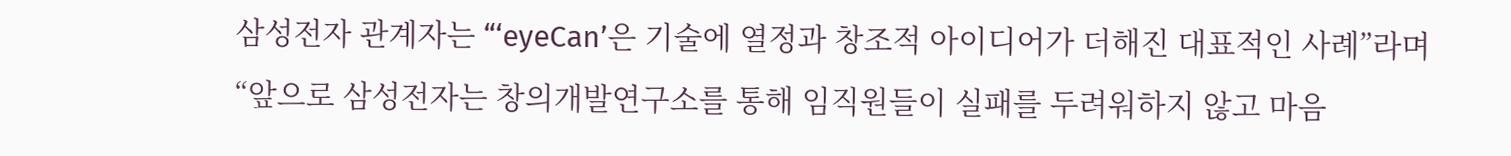삼성전자 관계자는 “‘eyeCan’은 기술에 열정과 창조적 아이디어가 더해진 대표적인 사례”라며 “앞으로 삼성전자는 창의개발연구소를 통해 임직원들이 실패를 두려워하지 않고 마음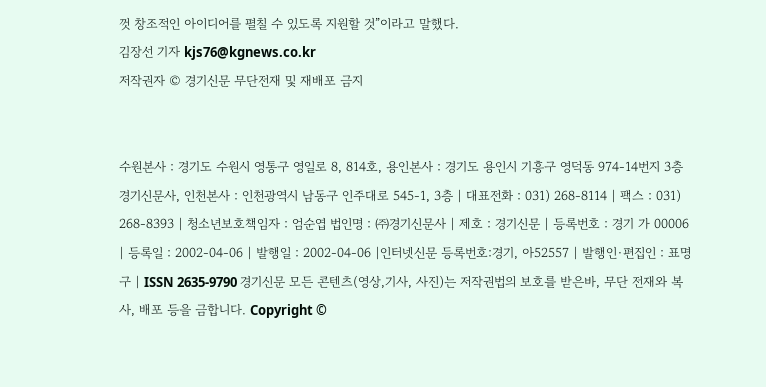껏 창조적인 아이디어를 펼칠 수 있도록 지원할 것”이라고 말했다.
김장선 기자 kjs76@kgnews.co.kr
저작권자 © 경기신문 무단전재 및 재배포 금지


수원본사 : 경기도 수원시 영통구 영일로 8, 814호, 용인본사 : 경기도 용인시 기흥구 영덕동 974-14번지 3층 경기신문사, 인천본사 : 인천광역시 남동구 인주대로 545-1, 3층 | 대표전화 : 031) 268-8114 | 팩스 : 031) 268-8393 | 청소년보호책임자 : 엄순엽 법인명 : ㈜경기신문사 | 제호 : 경기신문 | 등록번호 : 경기 가 00006 | 등록일 : 2002-04-06 | 발행일 : 2002-04-06 |인터넷신문 등록번호:경기, 아52557 | 발행인·편집인 : 표명구 | ISSN 2635-9790 경기신문 모든 콘텐츠(영상,기사, 사진)는 저작권법의 보호를 받은바, 무단 전재와 복사, 배포 등을 금합니다. Copyright ©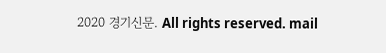2020 경기신문. All rights reserved. mail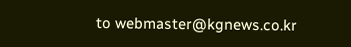to webmaster@kgnews.co.kr